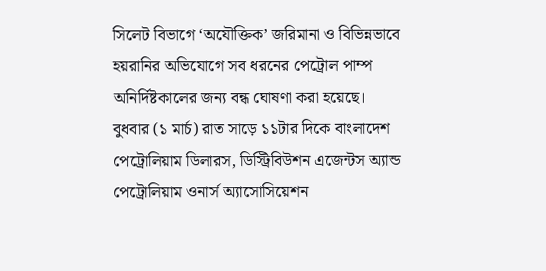সিলেট বিভাগে ‘অযৌক্তিক’ জরিমানা ও বিভিন্নভাবে হয়রানির অভিযোগে সব ধরনের পেট্রোল পাম্প অনির্দিষ্টকালের জন্য বন্ধ ঘোষণা করা হয়েছে।
বুধবার (১ মার্চ) রাত সাড়ে ১১টার দিকে বাংলাদেশ পেট্রোলিয়াম ডিলারস, ডিস্ট্রিবিউশন এজেন্টস অ্যান্ড পেট্রোলিয়াম ওনার্স অ্যাসোসিয়েশন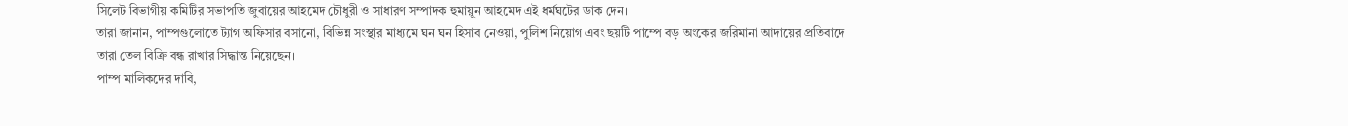সিলেট বিভাগীয় কমিটির সভাপতি জুবায়ের আহমেদ চৌধুরী ও সাধারণ সম্পাদক হুমায়ূন আহমেদ এই ধর্মঘটের ডাক দেন।
তারা জানান, পাম্পগুলোতে ট্যাগ অফিসার বসানো, বিভিন্ন সংস্থার মাধ্যমে ঘন ঘন হিসাব নেওয়া, পুলিশ নিয়োগ এবং ছয়টি পাম্পে বড় অংকের জরিমানা আদায়ের প্রতিবাদে তারা তেল বিক্রি বন্ধ রাখার সিদ্ধান্ত নিয়েছেন।
পাম্প মালিকদের দাবি,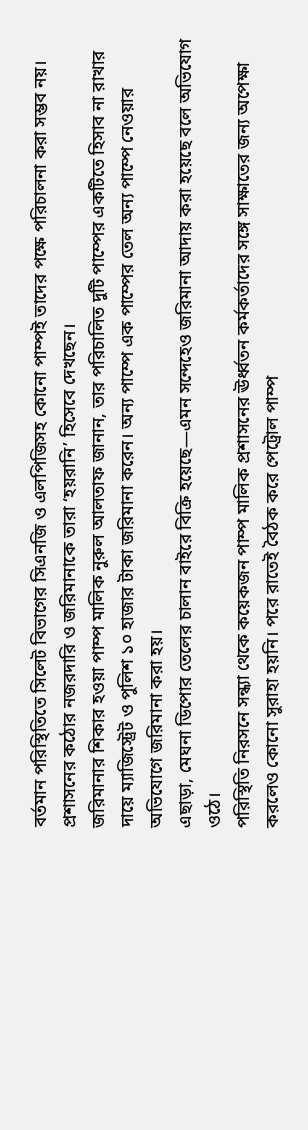বর্তমান পরিস্থিতিতে সিলেট বিভাগের সিএনজি ও এলপিজিসহ কোনো পাম্পই তাদের পক্ষে পরিচালনা করা সম্ভব নয়। প্রশাসনের কঠোর নজরদারি ও জরিমানাকে তারা ‘হয়রানি’ হিসেবে দেখছেন।
জরিমানার শিকার হওয়া পাম্প মালিক নুরুল আলতাফ জানান, তার পরিচালিত দুটি পাম্পের একটিতে হিসাব না রাখার দায়ে ম্যাজিস্ট্রেট ও পুলিশ ১০ হাজার টাকা জরিমানা করেন। অন্য পাম্পে এক পাম্পের তেল অন্য পাম্পে নেওয়ার অভিযোগে জরিমানা করা হয়।
এছাড়া, মেঘনা ডিপোর তেলের চালান বাইরে বিক্রি হয়েছে—এমন সন্দেহেও জরিমানা আদায় করা হয়েছে বলে অভিযোগ ওঠে।
পরিস্থিতি নিরসনে সন্ধ্যা থেকে কয়েকজন পাম্প মালিক প্রশাসনের ঊর্ধ্বতন কর্মকর্তাদের সঙ্গে সাক্ষাতের জন্য অপেক্ষা করলেও কোনো সুরাহা হয়নি। পরে রাতেই বৈঠক করে পেট্রোল পাম্প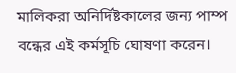মালিকরা অনির্দিষ্টকালের জন্য পাম্প বন্ধের এই কর্মসূচি ঘোষণা করেন।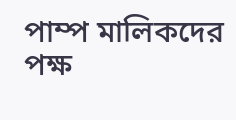পাম্প মালিকদের পক্ষ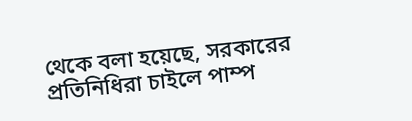থেকে বলা হয়েছে, সরকারের প্রতিনিধিরা চাইলে পাম্প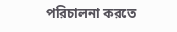পরিচালনা করতে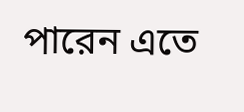পারেন এতে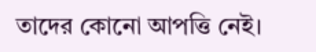তাদের কোনো আপত্তি নেই।